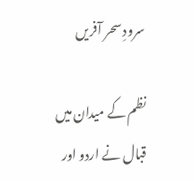سرودِ سحر آفریں

نظم کے میدان میں قبال نے اردو اور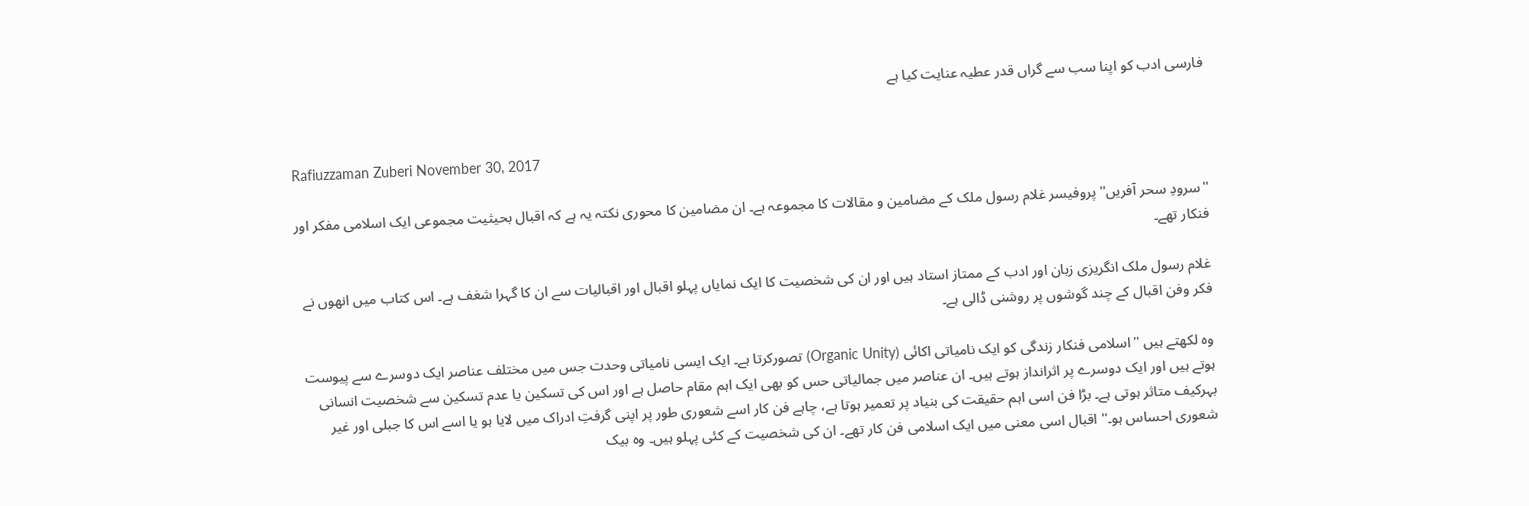فارسی ادب کو اپنا سب سے گراں قدر عطیہ عنایت کیا ہے


Rafiuzzaman Zuberi November 30, 2017

''سرودِ سحر آفریں'' پروفیسر غلام رسول ملک کے مضامین و مقالات کا مجموعہ ہے۔ ان مضامین کا محوری نکتہ یہ ہے کہ اقبال بحیثیت مجموعی ایک اسلامی مفکر اور فنکار تھے۔

غلام رسول ملک انگریزی زبان اور ادب کے ممتاز استاد ہیں اور ان کی شخصیت کا ایک نمایاں پہلو اقبال اور اقبالیات سے ان کا گہرا شغف ہے۔ اس کتاب میں انھوں نے فکر وفن اقبال کے چند گوشوں پر روشنی ڈالی ہے۔

وہ لکھتے ہیں ''اسلامی فنکار زندگی کو ایک نامیاتی اکائی (Organic Unity) تصورکرتا ہے۔ ایک ایسی نامیاتی وحدت جس میں مختلف عناصر ایک دوسرے سے پیوست ہوتے ہیں اور ایک دوسرے پر اثرانداز ہوتے ہیں۔ ان عناصر میں جمالیاتی حس کو بھی ایک اہم مقام حاصل ہے اور اس کی تسکین یا عدم تسکین سے شخصیت انسانی بہرکیف متاثر ہوتی ہے۔ بڑا فن اسی اہم حقیقت کی بنیاد پر تعمیر ہوتا ہے، چاہے فن کار اسے شعوری طور پر اپنی گرفتِ ادراک میں لایا ہو یا اسے اس کا جبلی اور غیر شعوری احساس ہو۔'' اقبال اسی معنی میں ایک اسلامی فن کار تھے۔ ان کی شخصیت کے کئی پہلو ہیں۔ وہ بیک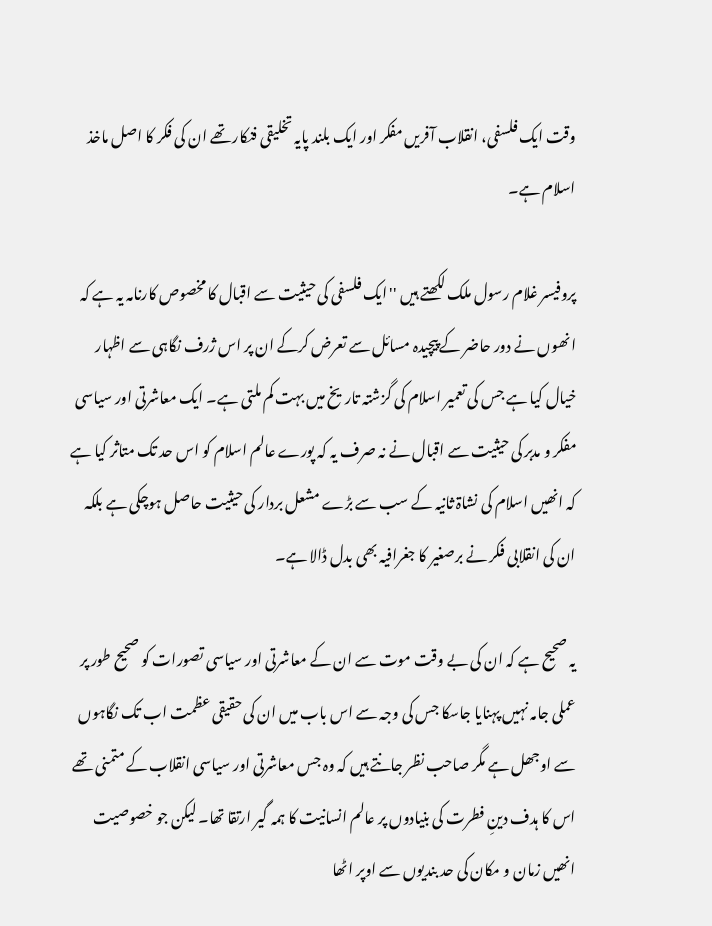وقت ایک فلسفی، انقلاب آفریں مفکر اور ایک بلند پایہ تخلیقی فنکار تھے ان کی فکر کا اصل ماخذ اسلام ہے۔

پروفیسر غلام رسول ملک لکھتے ہیں ''ایک فلسفی کی حیثیت سے اقبال کا مخصوص کارنامہ یہ ہے کہ انھوں نے دور حاضر کے پیچیدہ مسائل سے تعرض کرکے ان پر اس ژرف نگاہی سے اظہار خیال کیا ہے جس کی تعمیر اسلام کی گزشتہ تاریخ میں بہت کم ملتی ہے۔ ایک معاشرتی اور سیاسی مفکر و مدبر کی حیثیت سے اقبال نے نہ صرف یہ کہ پورے عالم اسلام کو اس حد تک متاثر کیا ہے کہ انھیں اسلام کی نشاۃ ثانیہ کے سب سے بڑے مشعل بردار کی حیثیت حاصل ہوچکی ہے بلکہ ان کی انقلابی فکر نے برصغیر کا جغرافیہ بھی بدل ڈالا ہے۔

یہ صحیح ہے کہ ان کی بے وقت موت سے ان کے معاشرتی اور سیاسی تصورات کو صحیح طور پر عملی جامہ نہیں پہنایا جاسکا جس کی وجہ سے اس باب میں ان کی حقیقی عظمت اب تک نگاہوں سے اوجھل ہے مگر صاحب نظر جانتے ہیں کہ وہ جس معاشرتی اور سیاسی انقلاب کے متمنی تھے اس کا ہدف دینِ فطرت کی بنیادوں پر عالم انسانیت کا ہمہ گیر ارتقا تھا۔ لیکن جو خصوصیت انھیں زمان و مکان کی حد بندیوں سے اوپر اٹھا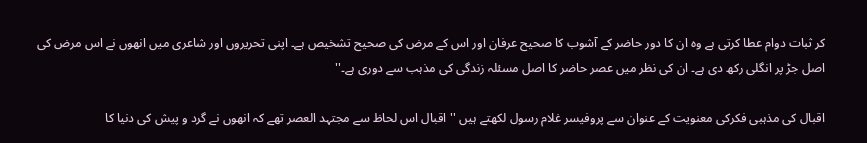کر ثبات دوام عطا کرتی ہے وہ ان کا دور حاضر کے آشوب کا صحیح عرفان اور اس کے مرض کی صحیح تشخیص ہے۔ اپنی تحریروں اور شاعری میں انھوں نے اس مرض کی اصل جڑ پر انگلی رکھ دی ہے۔ ان کی نظر میں عصر حاضر کا اصل مسئلہ زندگی کی مذہب سے دوری ہے۔''

اقبال کی مذہبی فکرکی معنویت کے عنوان سے پروفیسر غلام رسول لکھتے ہیں ''اقبال اس لحاظ سے مجتہد العصر تھے کہ انھوں نے گرد و پیش کی دنیا کا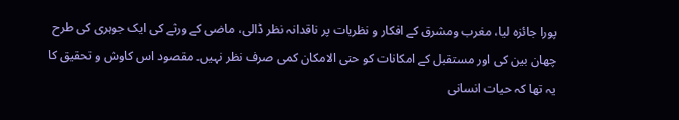پورا جائزہ لیا، مغرب ومشرق کے افکار و نظریات پر ناقدانہ نظر ڈالی، ماضی کے ورثے کی ایک جوہری کی طرح چھان بین کی اور مستقبل کے امکانات کو حتی الامکان کمی صرف نظر نہیں۔ مقصود اس کاوش و تحقیق کا یہ تھا کہ حیات انسانی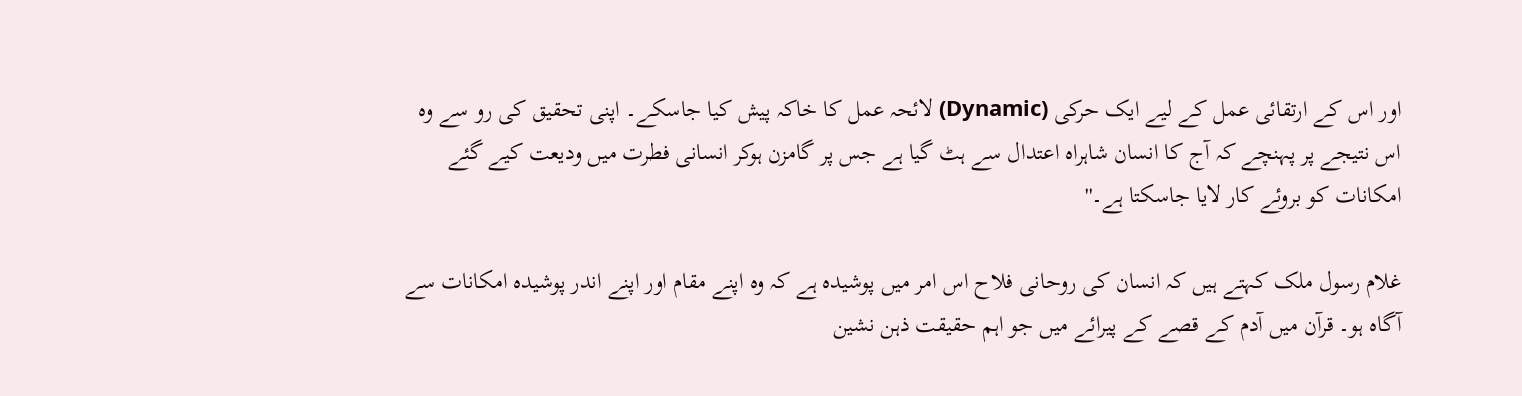اور اس کے ارتقائی عمل کے لیے ایک حرکی (Dynamic) لائحہ عمل کا خاکہ پیش کیا جاسکے۔ اپنی تحقیق کی رو سے وہ اس نتیجے پر پہنچے کہ آج کا انسان شاہراہ اعتدال سے ہٹ گیا ہے جس پر گامزن ہوکر انسانی فطرت میں ودیعت کیے گئے امکانات کو بروئے کار لایا جاسکتا ہے۔''

غلام رسول ملک کہتے ہیں کہ انسان کی روحانی فلاح اس امر میں پوشیدہ ہے کہ وہ اپنے مقام اور اپنے اندر پوشیدہ امکانات سے آگاہ ہو۔ قرآن میں آدم کے قصے کے پیرائے میں جو اہم حقیقت ذہن نشین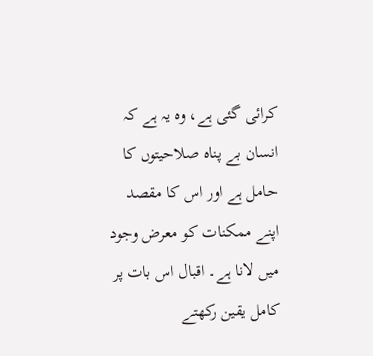کرائی گئی ہے، وہ یہ ہے کہ انسان بے پناہ صلاحیتوں کا حامل ہے اور اس کا مقصد اپنے ممکنات کو معرض وجود میں لانا ہے۔ اقبال اس بات پر کامل یقین رکھتے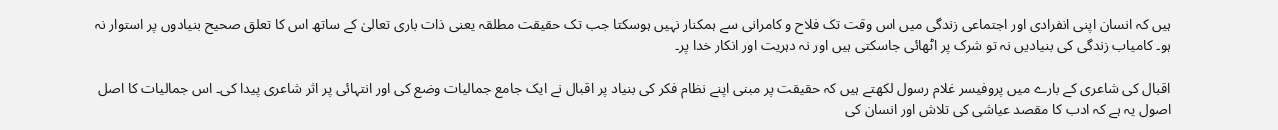ہیں کہ انسان اپنی انفرادی اور اجتماعی زندگی میں اس وقت تک فلاح و کامرانی سے ہمکنار نہیں ہوسکتا جب تک حقیقت مطلقہ یعنی ذات باری تعالیٰ کے ساتھ اس کا تعلق صحیح بنیادوں پر استوار نہ ہو۔ کامیاب زندگی کی بنیادیں نہ تو شرک پر اٹھائی جاسکتی ہیں اور نہ دہریت اور انکار خدا پر۔

اقبال کی شاعری کے بارے میں پروفیسر غلام رسول لکھتے ہیں کہ حقیقت پر مبنی اپنے نظام فکر کی بنیاد پر اقبال نے ایک جامع جمالیات وضع کی اور انتہائی پر اثر شاعری پیدا کی۔ اس جمالیات کا اصل اصول یہ ہے کہ ادب کا مقصد عیاشی کی تلاش اور انسان کی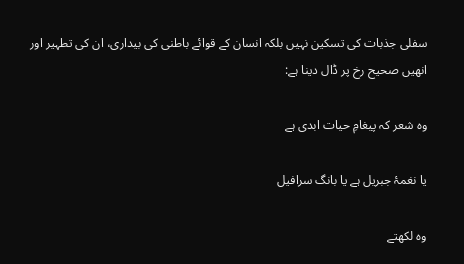سفلی جذبات کی تسکین نہیں بلکہ انسان کے قوائے باطنی کی بیداری، ان کی تطہیر اور انھیں صحیح رخ پر ڈال دینا ہے:

وہ شعر کہ پیغامِ حیات ابدی ہے

یا نغمۂ جبریل ہے یا بانگ سرافیل

وہ لکھتے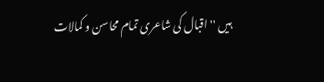ہیں ''اقبال کی شاعری تمام محاسن و کمالات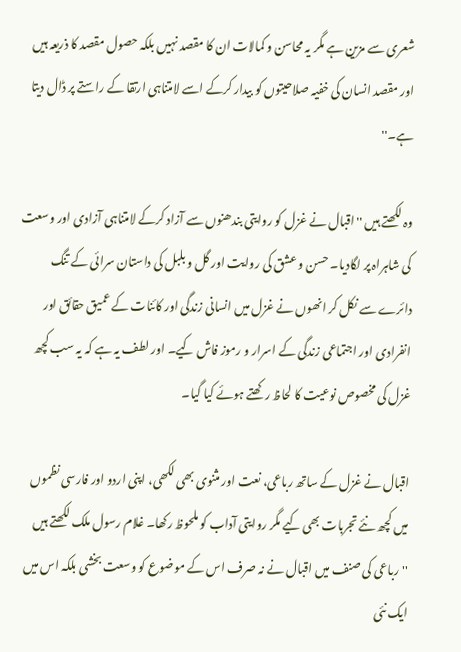شعری سے مزین ہے مگر یہ محاسن و کمالات ان کا مقصد نہیں بلکہ حصول مقصد کا ذریعہ ہیں اور مقصد انسان کی خفیہ صلاحیتوں کو بیدار کرکے اسے لامتناہی ارتقا کے راستے پر ڈال دیتا ہے۔''

وہ لکھتے ہیں ''اقبال نے غزل کو روایتی بندھنوں سے آزاد کرکے لامتناہی آزادی اور وسعت کی شاہراہ پر لگادیا۔ حسن و عشق کی روایت اور گل و بلبل کی داستان سرائی کے تنگ دائرے سے نکل کر انھوں نے غزل میں انسانی زندگی اور کائنات کے عمیق حقائق اور انفرادی اور اجتماعی زندگی کے اسرار و رموز فاش کیے۔ اور لطف یہ ہے کہ یہ سب کچھ غزل کی مخصوص نوعیت کا لحاظ رکھتے ہوئے کیا گیا۔

اقبال نے غزل کے ساتھ رباعی، نعت اور مثنوی بھی لکھی، اپنی اردو اور فارسی نظموں میں کچھ نئے تجربات بھی کیے مگر روایتی آداب کو ملحوظ رکھا۔ غلام رسول ملک لکھتے ہیں ''رباعی کی صنف میں اقبال نے نہ صرف اس کے موضوع کو وسعت بخشی بلکہ اس میں ایک نئی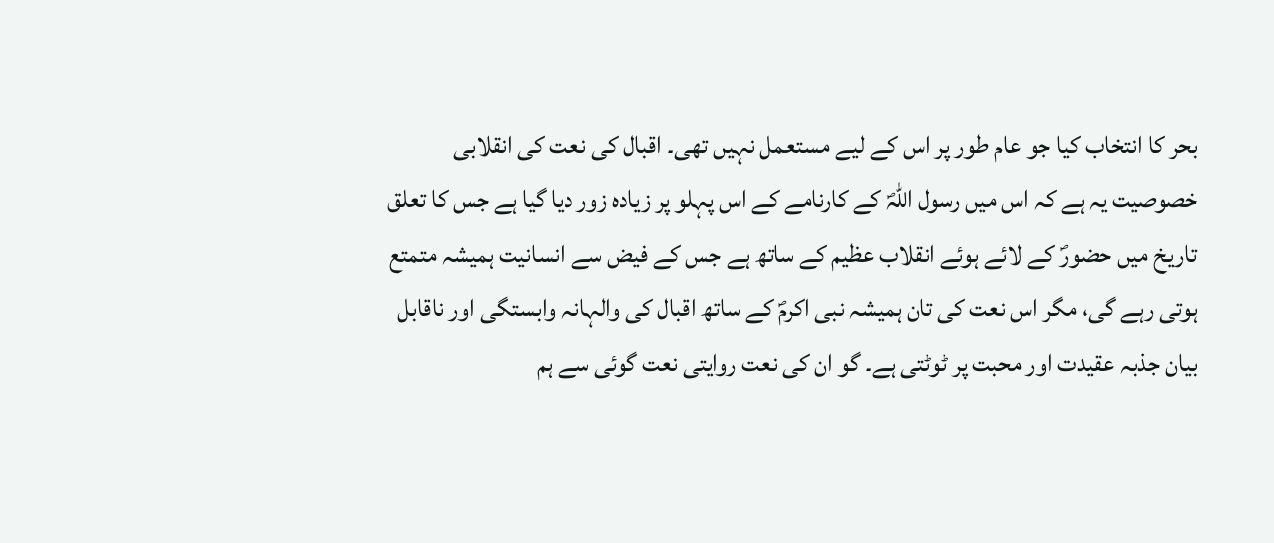بحر کا انتخاب کیا جو عام طور پر اس کے لیے مستعمل نہیں تھی۔ اقبال کی نعت کی انقلابی خصوصیت یہ ہے کہ اس میں رسول اللہؐ کے کارنامے کے اس پہلو پر زیادہ زور دیا گیا ہے جس کا تعلق تاریخ میں حضورؐ کے لائے ہوئے انقلاب عظیم کے ساتھ ہے جس کے فیض سے انسانیت ہمیشہ متمتع ہوتی رہے گی، مگر اس نعت کی تان ہمیشہ نبی اکرمؐ کے ساتھ اقبال کی والہانہ وابستگی اور ناقابل بیان جذبہ عقیدت اور محبت پر ٹوٹتی ہے۔ گو ان کی نعت روایتی نعت گوئی سے ہم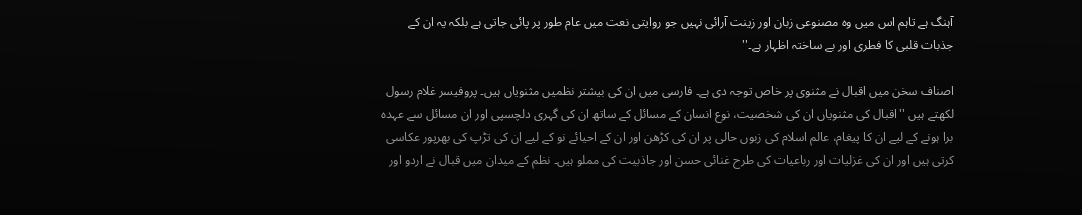آہنگ ہے تاہم اس میں وہ مصنوعی زبان اور زینت آرائی نہیں جو روایتی نعت میں عام طور پر پائی جاتی ہے بلکہ یہ ان کے جذبات قلبی کا فطری اور بے ساختہ اظہار ہے۔''

اصناف سخن میں اقبال نے مثنوی پر خاص توجہ دی ہے۔ فارسی میں ان کی بیشتر نظمیں مثنویاں ہیں۔ پروفیسر غلام رسول لکھتے ہیں ''اقبال کی مثنویاں ان کی شخصیت، نوع انسان کے مسائل کے ساتھ ان کی گہری دلچسپی اور ان مسائل سے عہدہ برا ہونے کے لیے ان کا پیغام، عالم اسلام کی زبوں حالی پر ان کی کڑھن اور ان کے احیائے نو کے لیے ان کی تڑپ کی بھرپور عکاسی کرتی ہیں اور ان کی غزلیات اور رباعیات کی طرح غنائی حسن اور جاذبیت کی مملو ہیں۔ نظم کے میدان میں قبال نے اردو اور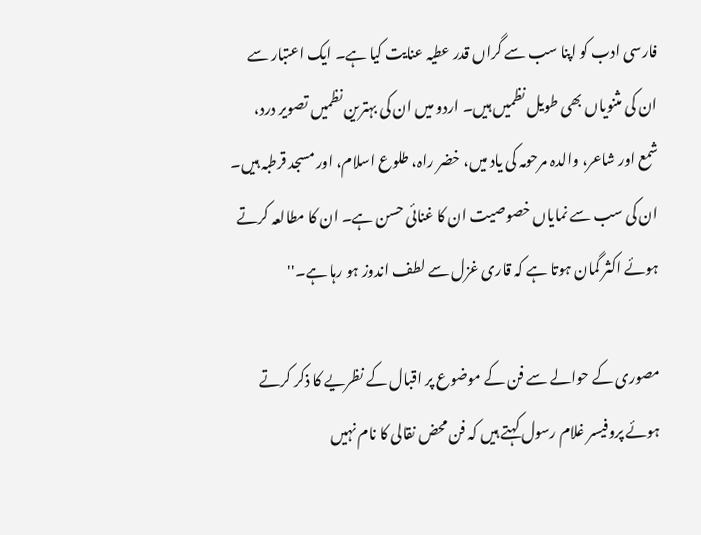فارسی ادب کو اپنا سب سے گراں قدر عطیہ عنایت کیا ہے۔ ایک اعتبار سے ان کی مثنویاں بھی طویل نظمیں ہیں۔ اردو میں ان کی بہترین نظمیں تصویر درد، شمع اور شاعر، والدہ مرحومہ کی یاد میں، خضر راہ، طلوع اسلام، اور مسجد قرطبہ ہیں۔ ان کی سب سے نمایاں خصوصیت ان کا غنائی حسن ہے۔ ان کا مطالعہ کرتے ہوئے اکثر گمان ہوتا ہے کہ قاری غزل سے لطف اندوز ہو رہا ہے۔''

مصوری کے حوالے سے فن کے موضوع پر اقبال کے نظریے کا ذکر کرتے ہوئے پروفیسر غلام رسول کہتے ہیں کہ فن محض نقالی کا نام نہیں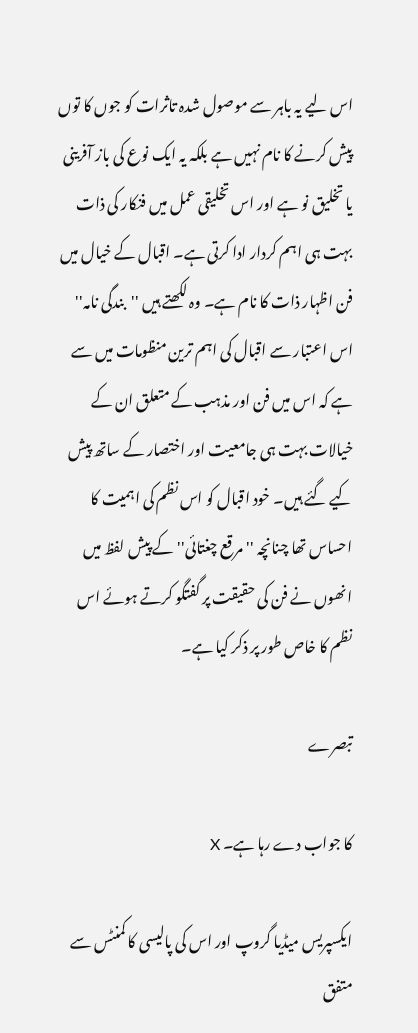اس لیے یہ باہر سے موصول شدہ تاثرات کو جوں کا توں پیش کرنے کا نام نہیں ہے بلکہ یہ ایک نوع کی باز آفرینی یا تخلیق نو ہے اور اس تخلیقی عمل میں فنکار کی ذات بہت ہی اہم کردار ادا کرتی ہے۔ اقبال کے خیال میں فن اظہار ذات کا نام ہے۔ وہ لکھتے ہیں ''بندگی نامہ'' اس اعتبار سے اقبال کی اہم ترین منظومات میں سے ہے کہ اس میں فن اور مذہب کے متعلق ان کے خیالات بہت ہی جامعیت اور اختصار کے ساتھ پیش کیے گئے ہیں۔ خود اقبال کو اس نظم کی اہمیت کا احساس تھا چنانچہ ''مرقع چغتائی'' کے پیش لفظ میں انھوں نے فن کی حقیقت پر گفتگو کرتے ہوئے اس نظم کا خاص طور پر ذکر کیا ہے۔

تبصرے

کا جواب دے رہا ہے۔ X

ایکسپریس میڈیا گروپ اور اس کی پالیسی کا کمنٹس سے متفق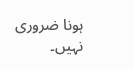ہونا ضروری نہیں۔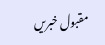مقبول خبریں